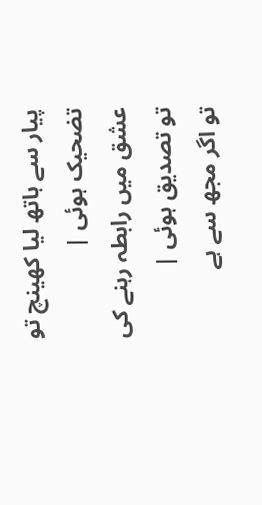پیار سے ہاتھ لیا کھینچ تو تضحیک ہوئی |
عشق میں رابطہ رہنے کی تو تصدیق ہوئی |
تو اگر مجھ سے ہے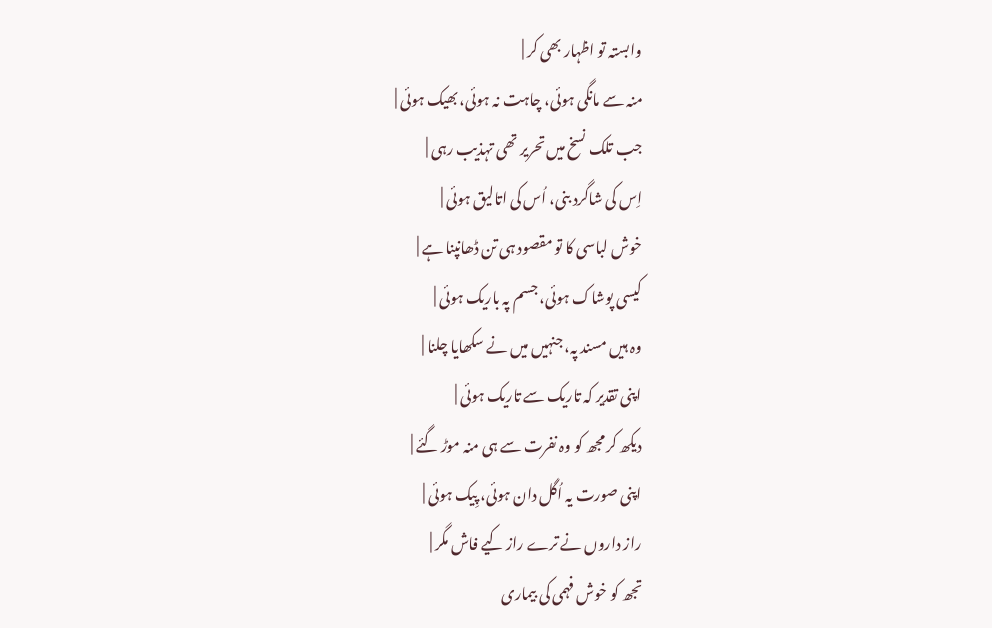وابستہ تو اظہار بھی کر |
منہ سے مانگی ہوئی، چاہت نہ ہوئی، بھیک ہوئی |
جب تلک نسخ میں تحریر تھی تہذیب رہی |
اِس کی شاگرد بنی، اُس کی اتالیق ہوئی |
خوش لباسی کا تو مقصود ہی تن ڈھانپنا ہے |
کیسی پوشاک ہوئی، جسم پہ باریک ہوئی |
وہ ہیں مسند پہ، جنہیں میں نے سکھایا چلنا |
اپنی تقدیر کہ تاریک سے تاریک ہوئی |
دیکھ کر مجھ کو وہ نفرت سے ہی منہ موڑ گئے |
اپنی صورت یہ اُگل دان ہوئی، پِیک ہوئی |
راز داروں نے ترے راز کیے فاش مگر |
تجھ کو خوش فہمی کی بیماری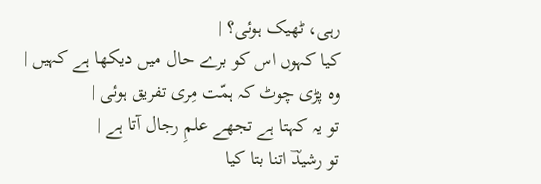رہی، ٹھیک ہوئی؟ |
کیا کہوں اس کو برے حال میں دیکھا ہے کہیں |
وہ پڑی چوٹ کہ ہمّت مِری تفریق ہوئی |
تو یہ کہتا ہے تجھے علمِ رجال آتا ہے |
تو رشیدؔ اتنا بتا کیا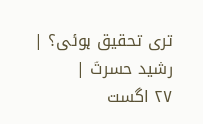تری تحقیق ہوئی؟ |
رشید حسرتؔ |
۲۷ اگست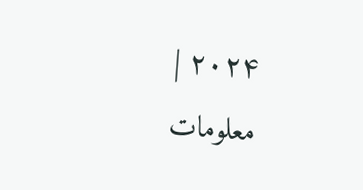۲۰۲۴ |
معلومات